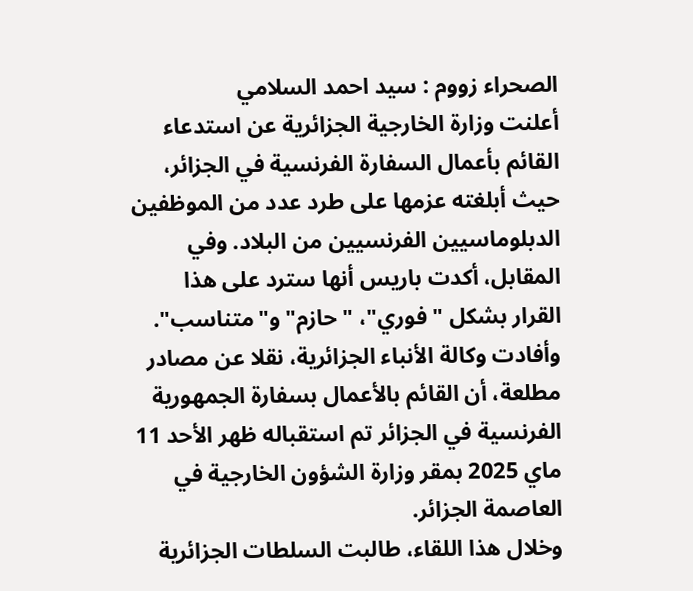الصحراء زووم : سيد احمد السلامي
أعلنت وزارة الخارجية الجزائرية عن استدعاء القائم بأعمال السفارة الفرنسية في الجزائر، حيث أبلغته عزمها على طرد عدد من الموظفين الدبلوماسيين الفرنسيين من البلاد. وفي المقابل، أكدت باريس أنها سترد على هذا القرار بشكل "فوري"، "حازم" و"متناسب".
وأفادت وكالة الأنباء الجزائرية، نقلا عن مصادر مطلعة، أن القائم بالأعمال بسفارة الجمهورية الفرنسية في الجزائر تم استقباله ظهر الأحد 11 ماي 2025 بمقر وزارة الشؤون الخارجية في العاصمة الجزائر.
وخلال هذا اللقاء، طالبت السلطات الجزائرية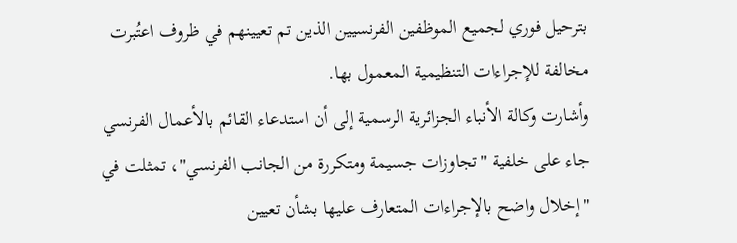بترحيل فوري لجميع الموظفين الفرنسيين الذين تم تعيينهم في ظروف اعتُبرت مخالفة للإجراءات التنظيمية المعمول بها.
وأشارت وكالة الأنباء الجزائرية الرسمية إلى أن استدعاء القائم بالأعمال الفرنسي جاء على خلفية "تجاوزات جسيمة ومتكررة من الجانب الفرنسي"، تمثلت في "إخلال واضح بالإجراءات المتعارف عليها بشأن تعيين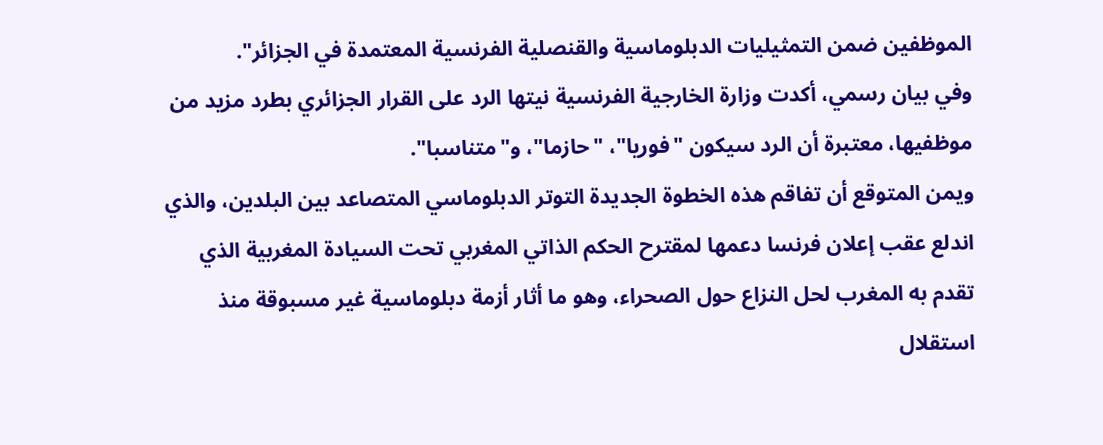الموظفين ضمن التمثيليات الدبلوماسية والقنصلية الفرنسية المعتمدة في الجزائر".
وفي بيان رسمي، أكدت وزارة الخارجية الفرنسية نيتها الرد على القرار الجزائري بطرد مزيد من موظفيها، معتبرة أن الرد سيكون "فوريا"، "حازما"، و"متناسبا".
ويمن المتوقع أن تفاقم هذه الخطوة الجديدة التوتر الدبلوماسي المتصاعد بين البلدين، والذي اندلع عقب إعلان فرنسا دعمها لمقترح الحكم الذاتي المغربي تحت السيادة المغربية الذي تقدم به المغرب لحل النزاع حول الصحراء، وهو ما أثار أزمة دبلوماسية غير مسبوقة منذ استقلال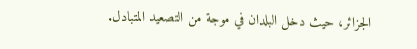الجزائر، حيث دخل البلدان في موجة من التصعيد المتبادل.